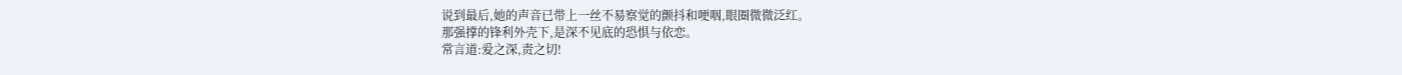说到最后,她的声音已带上一丝不易察觉的颤抖和哽咽,眼圈微微泛红。
那强撑的锋利外壳下,是深不见底的恐惧与依恋。
常言道:爱之深,责之切!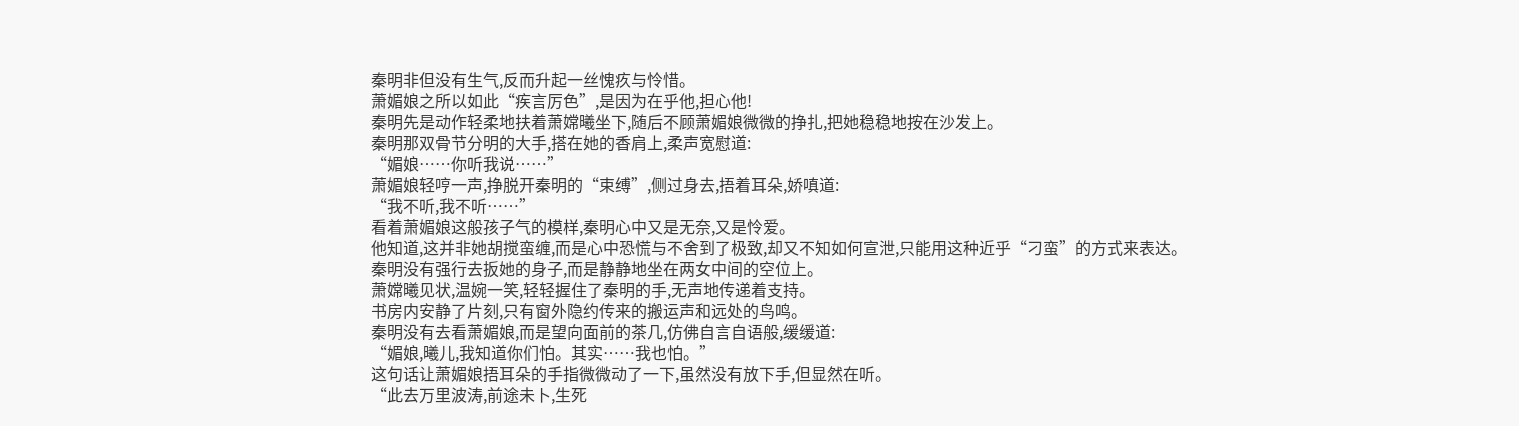秦明非但没有生气,反而升起一丝愧疚与怜惜。
萧媚娘之所以如此“疾言厉色”,是因为在乎他,担心他!
秦明先是动作轻柔地扶着萧嫦曦坐下,随后不顾萧媚娘微微的挣扎,把她稳稳地按在沙发上。
秦明那双骨节分明的大手,搭在她的香肩上,柔声宽慰道:
“媚娘……你听我说……”
萧媚娘轻哼一声,挣脱开秦明的“束缚”,侧过身去,捂着耳朵,娇嗔道:
“我不听,我不听……”
看着萧媚娘这般孩子气的模样,秦明心中又是无奈,又是怜爱。
他知道,这并非她胡搅蛮缠,而是心中恐慌与不舍到了极致,却又不知如何宣泄,只能用这种近乎“刁蛮”的方式来表达。
秦明没有强行去扳她的身子,而是静静地坐在两女中间的空位上。
萧嫦曦见状,温婉一笑,轻轻握住了秦明的手,无声地传递着支持。
书房内安静了片刻,只有窗外隐约传来的搬运声和远处的鸟鸣。
秦明没有去看萧媚娘,而是望向面前的茶几,仿佛自言自语般,缓缓道:
“媚娘,曦儿,我知道你们怕。其实……我也怕。”
这句话让萧媚娘捂耳朵的手指微微动了一下,虽然没有放下手,但显然在听。
“此去万里波涛,前途未卜,生死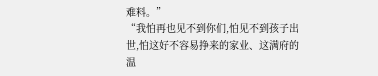难料。”
“我怕再也见不到你们,怕见不到孩子出世,怕这好不容易挣来的家业、这满府的温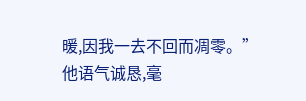暖,因我一去不回而凋零。”
他语气诚恳,毫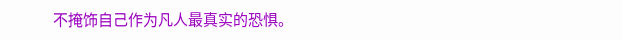不掩饰自己作为凡人最真实的恐惧。